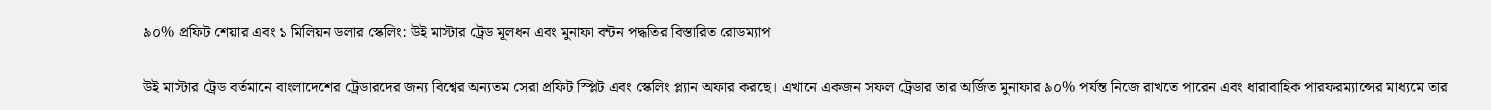৯০% প্রফিট শেয়ার এবং ১ মিলিয়ন ডলার স্কেলিং: উই মাস্টার ট্রেড মূলধন এবং মুনাফা বন্টন পদ্ধতির বিস্তারিত রোডম্যাপ

উই মাস্টার ট্রেড বর্তমানে বাংলাদেশের ট্রেডারদের জন্য বিশ্বের অন্যতম সেরা প্রফিট স্প্লিট এবং স্কেলিং প্ল্যান অফার করছে। এখানে একজন সফল ট্রেডার তার অর্জিত মুনাফার ৯০% পর্যন্ত নিজে রাখতে পারেন এবং ধারাবাহিক পারফরম্যান্সের মাধ্যমে তার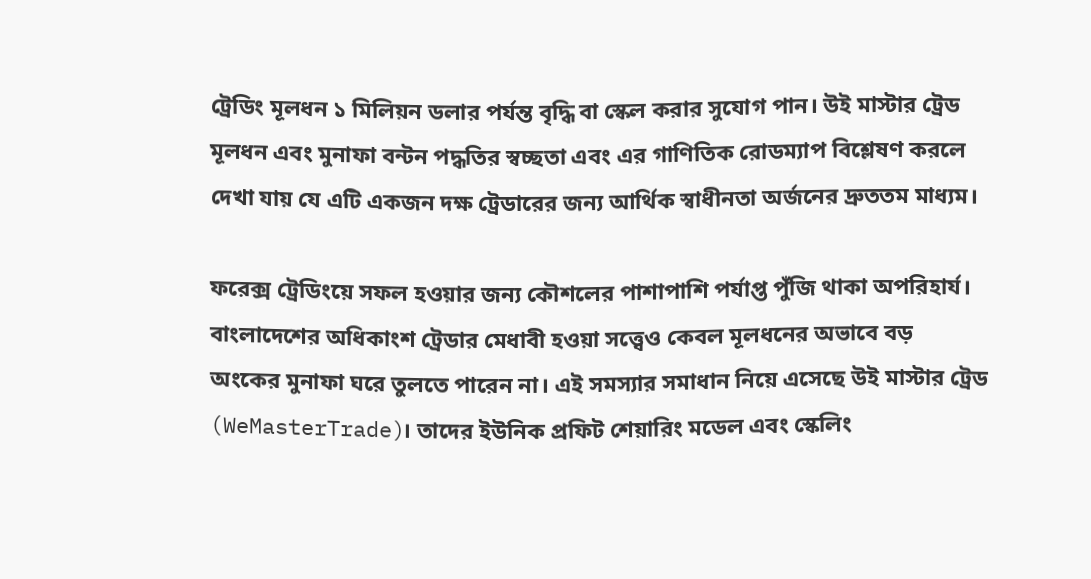ট্রেডিং মূলধন ১ মিলিয়ন ডলার পর্যন্ত বৃদ্ধি বা স্কেল করার সুযোগ পান। উই মাস্টার ট্রেড মূলধন এবং মুনাফা বন্টন পদ্ধতির স্বচ্ছতা এবং এর গাণিতিক রোডম্যাপ বিশ্লেষণ করলে দেখা যায় যে এটি একজন দক্ষ ট্রেডারের জন্য আর্থিক স্বাধীনতা অর্জনের দ্রুততম মাধ্যম।

ফরেক্স ট্রেডিংয়ে সফল হওয়ার জন্য কৌশলের পাশাপাশি পর্যাপ্ত পুঁজি থাকা অপরিহার্য। বাংলাদেশের অধিকাংশ ট্রেডার মেধাবী হওয়া সত্ত্বেও কেবল মূলধনের অভাবে বড় অংকের মুনাফা ঘরে তুলতে পারেন না। এই সমস্যার সমাধান নিয়ে এসেছে উই মাস্টার ট্রেড (WeMasterTrade)। তাদের ইউনিক প্রফিট শেয়ারিং মডেল এবং স্কেলিং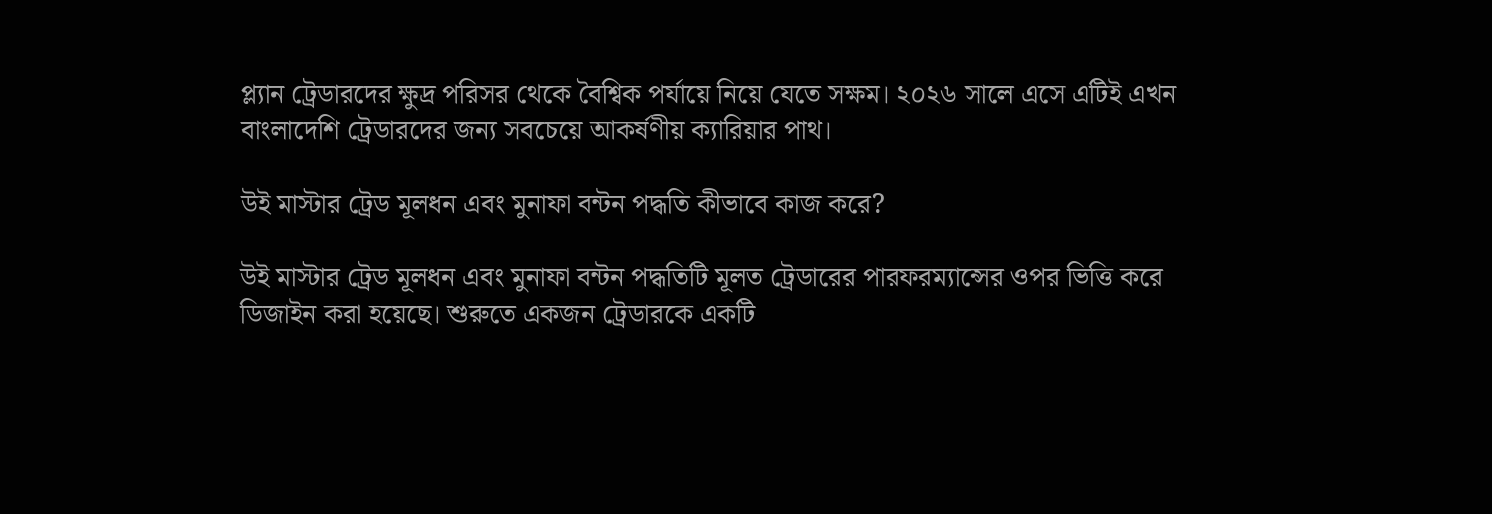প্ল্যান ট্রেডারদের ক্ষুদ্র পরিসর থেকে বৈশ্বিক পর্যায়ে নিয়ে যেতে সক্ষম। ২০২৬ সালে এসে এটিই এখন বাংলাদেশি ট্রেডারদের জন্য সবচেয়ে আকর্ষণীয় ক্যারিয়ার পাথ।

উই মাস্টার ট্রেড মূলধন এবং মুনাফা বন্টন পদ্ধতি কীভাবে কাজ করে?

উই মাস্টার ট্রেড মূলধন এবং মুনাফা বন্টন পদ্ধতিটি মূলত ট্রেডারের পারফরম্যান্সের ওপর ভিত্তি করে ডিজাইন করা হয়েছে। শুরুতে একজন ট্রেডারকে একটি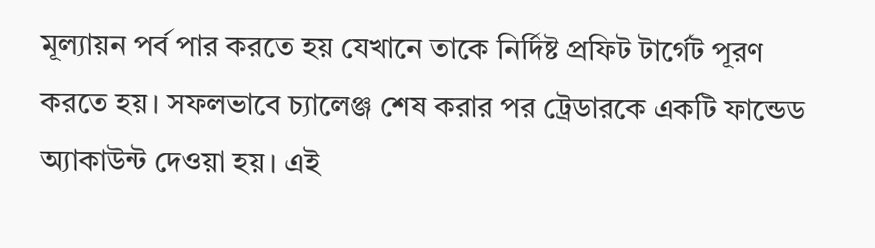মূল্যায়ন পর্ব পার করতে হয় যেখানে তাকে নির্দিষ্ট প্রফিট টার্গেট পূরণ করতে হয়। সফলভাবে চ্যালেঞ্জ শেষ করার পর ট্রেডারকে একটি ফান্ডেড অ্যাকাউন্ট দেওয়া হয়। এই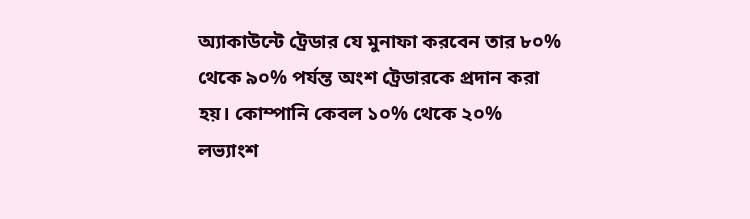অ্যাকাউন্টে ট্রেডার যে মুনাফা করবেন তার ৮০% থেকে ৯০% পর্যন্ত অংশ ট্রেডারকে প্রদান করা হয়। কোম্পানি কেবল ১০% থেকে ২০% লভ্যাংশ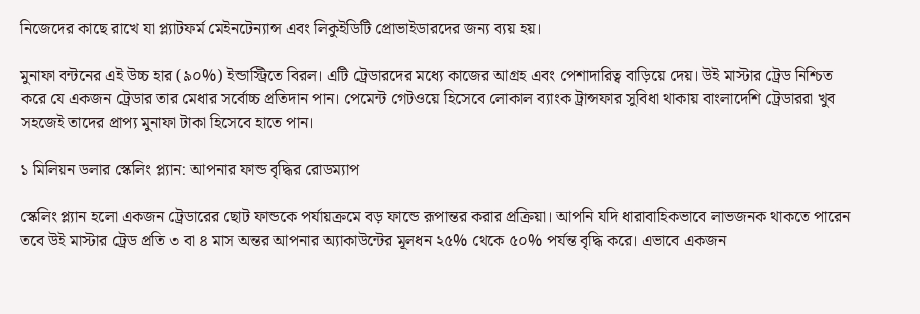নিজেদের কাছে রাখে যা প্ল্যাটফর্ম মেইনটেন্যান্স এবং লিকুইডিটি প্রোভাইডারদের জন্য ব্যয় হয়।

মুনাফা বন্টনের এই উচ্চ হার (৯০%) ইন্ডাস্ট্রিতে বিরল। এটি ট্রেডারদের মধ্যে কাজের আগ্রহ এবং পেশাদারিত্ব বাড়িয়ে দেয়। উই মাস্টার ট্রেড নিশ্চিত করে যে একজন ট্রেডার তার মেধার সর্বোচ্চ প্রতিদান পান। পেমেন্ট গেটওয়ে হিসেবে লোকাল ব্যাংক ট্রান্সফার সুবিধা থাকায় বাংলাদেশি ট্রেডাররা খুব সহজেই তাদের প্রাপ্য মুনাফা টাকা হিসেবে হাতে পান।

১ মিলিয়ন ডলার স্কেলিং প্ল্যান: আপনার ফান্ড বৃদ্ধির রোডম্যাপ

স্কেলিং প্ল্যান হলো একজন ট্রেডারের ছোট ফান্ডকে পর্যায়ক্রমে বড় ফান্ডে রূপান্তর করার প্রক্রিয়া। আপনি যদি ধারাবাহিকভাবে লাভজনক থাকতে পারেন তবে উই মাস্টার ট্রেড প্রতি ৩ বা ৪ মাস অন্তর আপনার অ্যাকাউন্টের মূলধন ২৫% থেকে ৫০% পর্যন্ত বৃদ্ধি করে। এভাবে একজন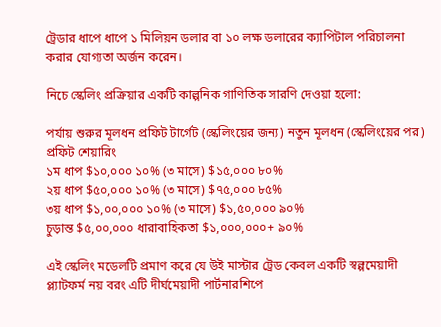ট্রেডার ধাপে ধাপে ১ মিলিয়ন ডলার বা ১০ লক্ষ ডলারের ক্যাপিটাল পরিচালনা করার যোগ্যতা অর্জন করেন।

নিচে স্কেলিং প্রক্রিয়ার একটি কাল্পনিক গাণিতিক সারণি দেওয়া হলো:

পর্যায় শুরুর মূলধন প্রফিট টার্গেট (স্কেলিংয়ের জন্য) নতুন মূলধন (স্কেলিংয়ের পর) প্রফিট শেয়ারিং
১ম ধাপ $১০,০০০ ১০% (৩ মাসে) $১৫,০০০ ৮০%
২য় ধাপ $৫০,০০০ ১০% (৩ মাসে) $৭৫,০০০ ৮৫%
৩য় ধাপ $১,০০,০০০ ১০% (৩ মাসে) $১,৫০,০০০ ৯০%
চুড়ান্ত $৫,০০,০০০ ধারাবাহিকতা $১,০০০,০০০+ ৯০%

এই স্কেলিং মডেলটি প্রমাণ করে যে উই মাস্টার ট্রেড কেবল একটি স্বল্পমেয়াদী প্ল্যাটফর্ম নয় বরং এটি দীর্ঘমেয়াদী পার্টনারশিপে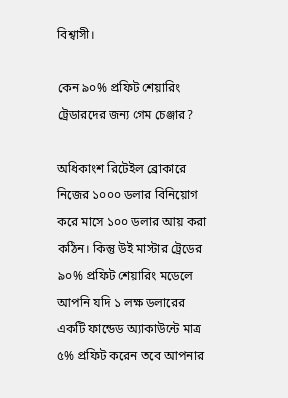বিশ্বাসী।

কেন ৯০% প্রফিট শেয়ারিং ট্রেডারদের জন্য গেম চেঞ্জার?

অধিকাংশ রিটেইল ব্রোকারে নিজের ১০০০ ডলার বিনিয়োগ করে মাসে ১০০ ডলার আয় করা কঠিন। কিন্তু উই মাস্টার ট্রেডের ৯০% প্রফিট শেয়ারিং মডেলে আপনি যদি ১ লক্ষ ডলারের একটি ফান্ডেড অ্যাকাউন্টে মাত্র ৫% প্রফিট করেন তবে আপনার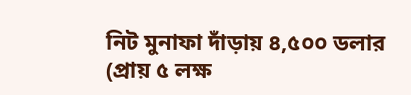নিট মুনাফা দাঁড়ায় ৪,৫০০ ডলার (প্রায় ৫ লক্ষ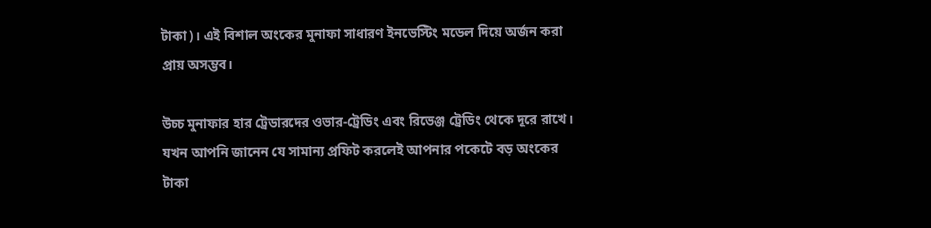টাকা)। এই বিশাল অংকের মুনাফা সাধারণ ইনভেস্টিং মডেল দিয়ে অর্জন করা প্রায় অসম্ভব।

উচ্চ মুনাফার হার ট্রেডারদের ওভার-ট্রেডিং এবং রিভেঞ্জ ট্রেডিং থেকে দূরে রাখে। যখন আপনি জানেন যে সামান্য প্রফিট করলেই আপনার পকেটে বড় অংকের টাকা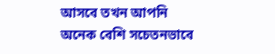আসবে তখন আপনি অনেক বেশি সচেতনভাবে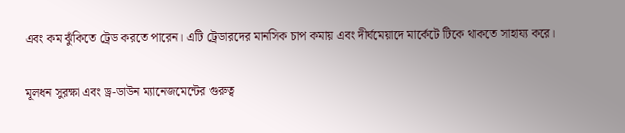এবং কম ঝুঁকিতে ট্রেড করতে পারেন। এটি ট্রেডারদের মানসিক চাপ কমায় এবং দীর্ঘমেয়াদে মার্কেটে টিকে থাকতে সাহায্য করে।

মূলধন সুরক্ষা এবং ড্র-ডাউন ম্যানেজমেন্টের গুরুত্ব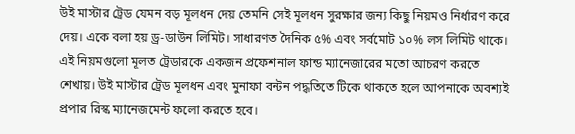উই মাস্টার ট্রেড যেমন বড় মূলধন দেয় তেমনি সেই মূলধন সুরক্ষার জন্য কিছু নিয়মও নির্ধারণ করে দেয়। একে বলা হয় ড্র-ডাউন লিমিট। সাধারণত দৈনিক ৫% এবং সর্বমোট ১০% লস লিমিট থাকে। এই নিয়মগুলো মূলত ট্রেডারকে একজন প্রফেশনাল ফান্ড ম্যানেজারের মতো আচরণ করতে শেখায়। উই মাস্টার ট্রেড মূলধন এবং মুনাফা বন্টন পদ্ধতিতে টিকে থাকতে হলে আপনাকে অবশ্যই প্রপার রিস্ক ম্যানেজমেন্ট ফলো করতে হবে।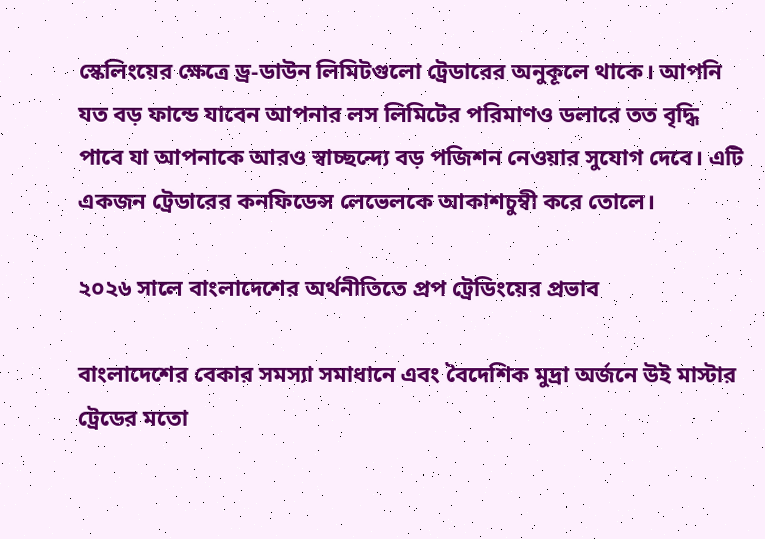স্কেলিংয়ের ক্ষেত্রে ড্র-ডাউন লিমিটগুলো ট্রেডারের অনুকূলে থাকে। আপনি যত বড় ফান্ডে যাবেন আপনার লস লিমিটের পরিমাণও ডলারে তত বৃদ্ধি পাবে যা আপনাকে আরও স্বাচ্ছন্দ্যে বড় পজিশন নেওয়ার সুযোগ দেবে। এটি একজন ট্রেডারের কনফিডেন্স লেভেলকে আকাশচুম্বী করে তোলে।

২০২৬ সালে বাংলাদেশের অর্থনীতিতে প্রপ ট্রেডিংয়ের প্রভাব

বাংলাদেশের বেকার সমস্যা সমাধানে এবং বৈদেশিক মুদ্রা অর্জনে উই মাস্টার ট্রেডের মতো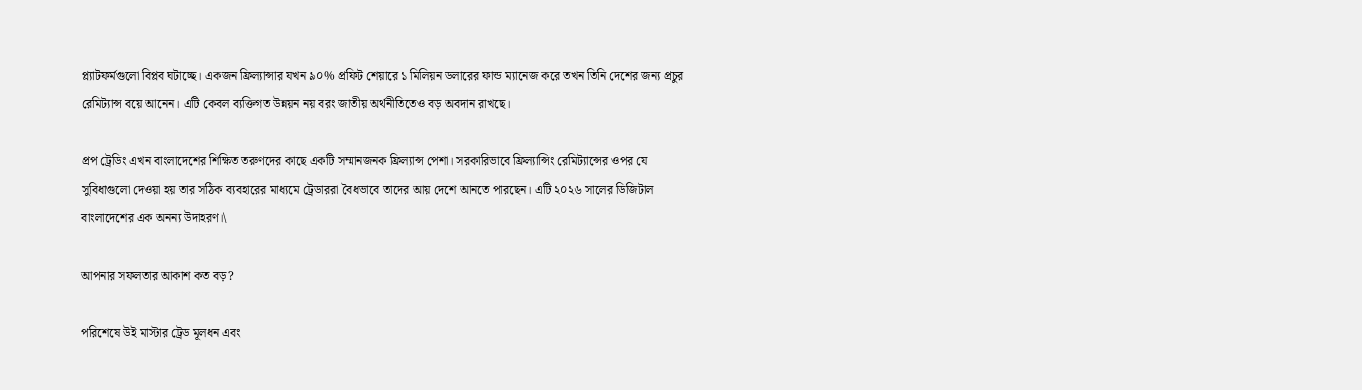প্ল্যাটফর্মগুলো বিপ্লব ঘটাচ্ছে। একজন ফ্রিল্যান্সার যখন ৯০% প্রফিট শেয়ারে ১ মিলিয়ন ডলারের ফান্ড ম্যানেজ করে তখন তিনি দেশের জন্য প্রচুর রেমিট্যান্স বয়ে আনেন। এটি কেবল ব্যক্তিগত উন্নয়ন নয় বরং জাতীয় অর্থনীতিতেও বড় অবদান রাখছে।

প্রপ ট্রেডিং এখন বাংলাদেশের শিক্ষিত তরুণদের কাছে একটি সম্মানজনক ফ্রিল্যান্স পেশা। সরকারিভাবে ফ্রিল্যান্সিং রেমিট্যান্সের ওপর যে সুবিধাগুলো দেওয়া হয় তার সঠিক ব্যবহারের মাধ্যমে ট্রেডাররা বৈধভাবে তাদের আয় দেশে আনতে পারছেন। এটি ২০২৬ সালের ডিজিটাল বাংলাদেশের এক অনন্য উদাহরণ।\

আপনার সফলতার আকাশ কত বড়?

পরিশেষে উই মাস্টার ট্রেড মূলধন এবং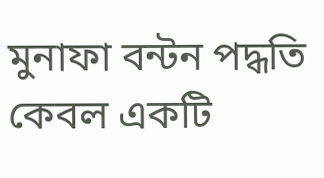মুনাফা বন্টন পদ্ধতি কেবল একটি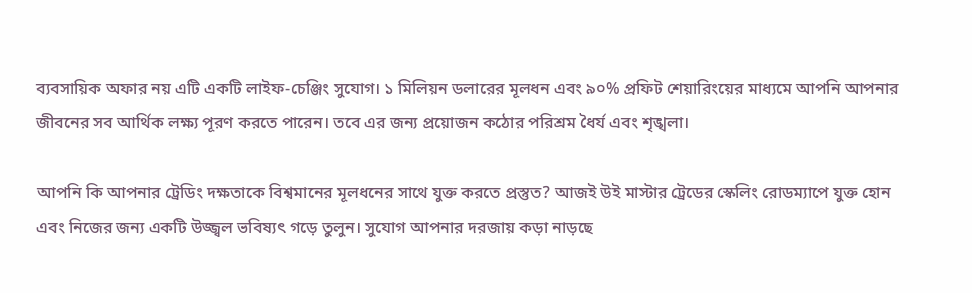ব্যবসায়িক অফার নয় এটি একটি লাইফ-চেঞ্জিং সুযোগ। ১ মিলিয়ন ডলারের মূলধন এবং ৯০% প্রফিট শেয়ারিংয়ের মাধ্যমে আপনি আপনার জীবনের সব আর্থিক লক্ষ্য পূরণ করতে পারেন। তবে এর জন্য প্রয়োজন কঠোর পরিশ্রম ধৈর্য এবং শৃঙ্খলা।

আপনি কি আপনার ট্রেডিং দক্ষতাকে বিশ্বমানের মূলধনের সাথে যুক্ত করতে প্রস্তুত? আজই উই মাস্টার ট্রেডের স্কেলিং রোডম্যাপে যুক্ত হোন এবং নিজের জন্য একটি উজ্জ্বল ভবিষ্যৎ গড়ে তুলুন। সুযোগ আপনার দরজায় কড়া নাড়ছে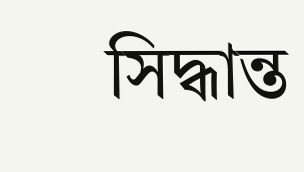সিদ্ধান্ত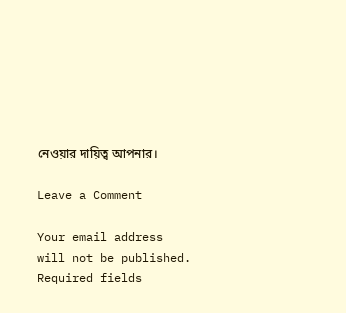নেওয়ার দায়িত্ব আপনার।

Leave a Comment

Your email address will not be published. Required fields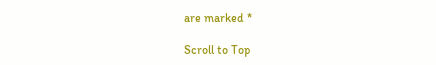are marked *

Scroll to Top